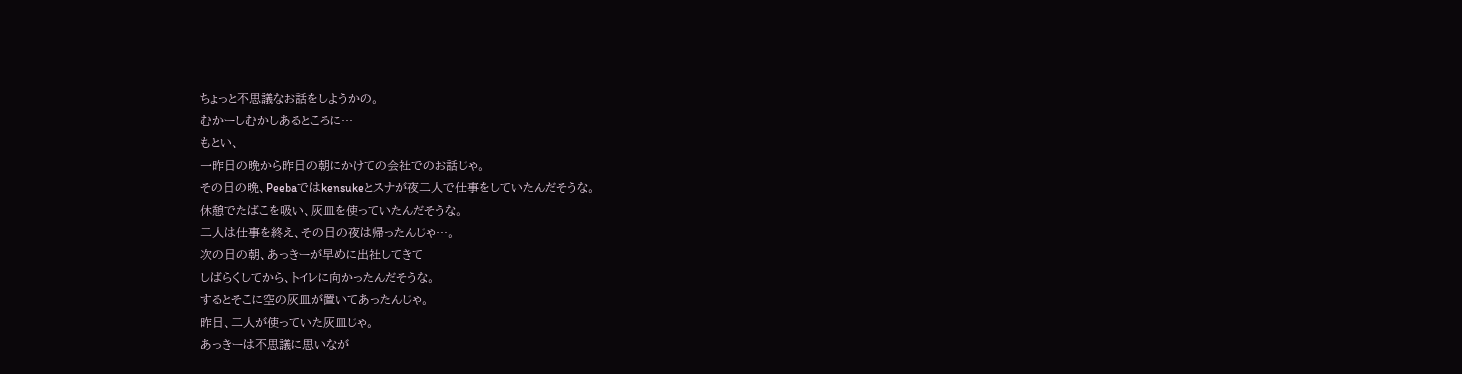ちょっと不思議なお話をしようかの。
むかーしむかしあるところに…
もとい、
一昨日の晩から昨日の朝にかけての会社でのお話じゃ。
その日の晩、Peebaではkensukeとスナが夜二人で仕事をしていたんだそうな。
休憩でたばこを吸い、灰皿を使っていたんだそうな。
二人は仕事を終え、その日の夜は帰ったんじゃ…。
次の日の朝、あっきーが早めに出社してきて
しばらくしてから、トイレに向かったんだそうな。
するとそこに空の灰皿が置いてあったんじゃ。
昨日、二人が使っていた灰皿じゃ。
あっきーは不思議に思いなが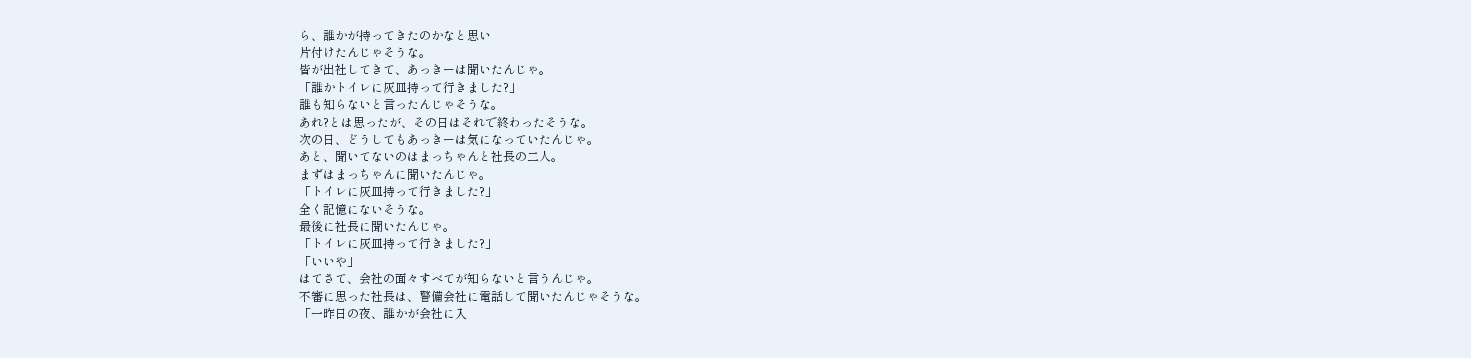ら、誰かが持ってきたのかなと思い
片付けたんじゃそうな。
皆が出社してきて、あっきーは聞いたんじゃ。
「誰かトイレに灰皿持って行きました?」
誰も知らないと言ったんじゃそうな。
あれ?とは思ったが、その日はそれで終わったそうな。
次の日、どうしてもあっきーは気になっていたんじゃ。
あと、聞いてないのはまっちゃんと社長の二人。
まずはまっちゃんに聞いたんじゃ。
「トイレに灰皿持って行きました?」
全く記憶にないそうな。
最後に社長に聞いたんじゃ。
「トイレに灰皿持って行きました?」
「いいや」
はてさて、会社の面々すべてが知らないと言うんじゃ。
不審に思った社長は、警備会社に電話して聞いたんじゃそうな。
「一昨日の夜、誰かが会社に入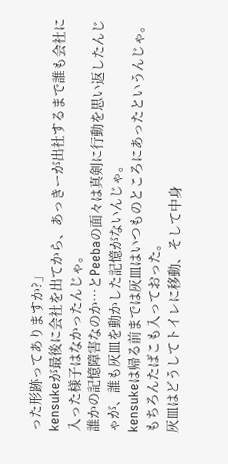った形跡ってありますか?」
kensukeが最後に会社を出てから、あっきーが出社するまで誰も会社に入った様子はなかったんじゃ。
誰かの記憶障害なのか…とPeebaの面々は真剣に行動を思い返したんじゃが、誰も灰皿を動かした記憶がないんじゃ。
kensukeは帰る前までは灰皿はいつものところにあったというんじゃ。もちろんたばこも入っておった。
灰皿はどうしてトイレに移動、そして中身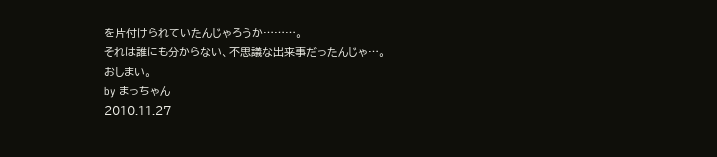を片付けられていたんじゃろうか………。
それは誰にも分からない、不思議な出来事だったんじゃ…。
おしまい。
by まっちゃん
2010.11.27